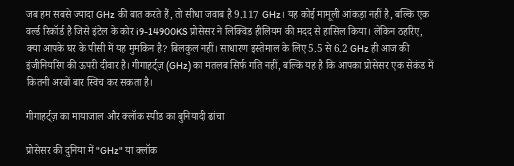जब हम सबसे ज्यादा GHz की बात करते हैं, तो सीधा जवाब है 9.117 GHz। यह कोई मामूली आंकड़ा नहीं है, बल्कि एक वर्ल्ड रिकॉर्ड है जिसे इंटेल के कोर i9-14900KS प्रोसेसर ने लिक्विड हीलियम की मदद से हासिल किया। लेकिन ठहरिए, क्या आपके घर के पीसी में यह मुमकिन है? बिलकुल नहीं। साधारण इस्तेमाल के लिए 5.5 से 6.2 GHz ही आज की इंजीनियरिंग की ऊपरी दीवार है। गीगाहर्ट्ज़ (GHz) का मतलब सिर्फ गति नहीं, बल्कि यह है कि आपका प्रोसेसर एक सेकंड में कितनी अरबों बार स्विच कर सकता है।

गीगाहर्ट्ज़ का मायाजाल और क्लॉक स्पीड का बुनियादी ढांचा

प्रोसेसर की दुनिया में "GHz" या क्लॉक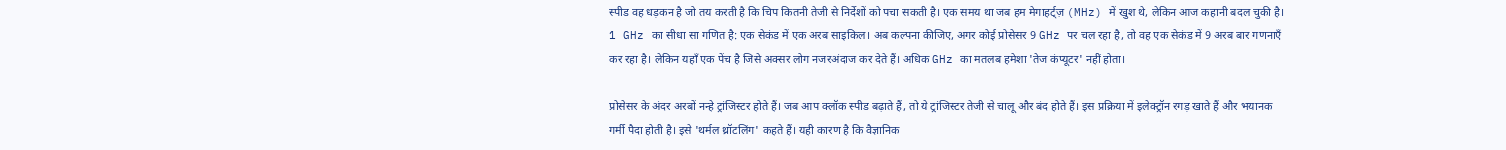स्पीड वह धड़कन है जो तय करती है कि चिप कितनी तेजी से निर्देशों को पचा सकती है। एक समय था जब हम मेगाहर्ट्ज़ (MHz) में खुश थे, लेकिन आज कहानी बदल चुकी है। 1 GHz का सीधा सा गणित है: एक सेकंड में एक अरब साइकिल। अब कल्पना कीजिए, अगर कोई प्रोसेसर 9 GHz पर चल रहा है, तो वह एक सेकंड में 9 अरब बार गणनाएँ कर रहा है। लेकिन यहाँ एक पेंच है जिसे अक्सर लोग नजरअंदाज कर देते हैं। अधिक GHz का मतलब हमेशा 'तेज कंप्यूटर' नहीं होता।

प्रोसेसर के अंदर अरबों नन्हे ट्रांजिस्टर होते हैं। जब आप क्लॉक स्पीड बढ़ाते हैं, तो ये ट्रांजिस्टर तेजी से चालू और बंद होते हैं। इस प्रक्रिया में इलेक्ट्रॉन रगड़ खाते हैं और भयानक गर्मी पैदा होती है। इसे 'थर्मल थ्रॉटलिंग' कहते हैं। यही कारण है कि वैज्ञानिक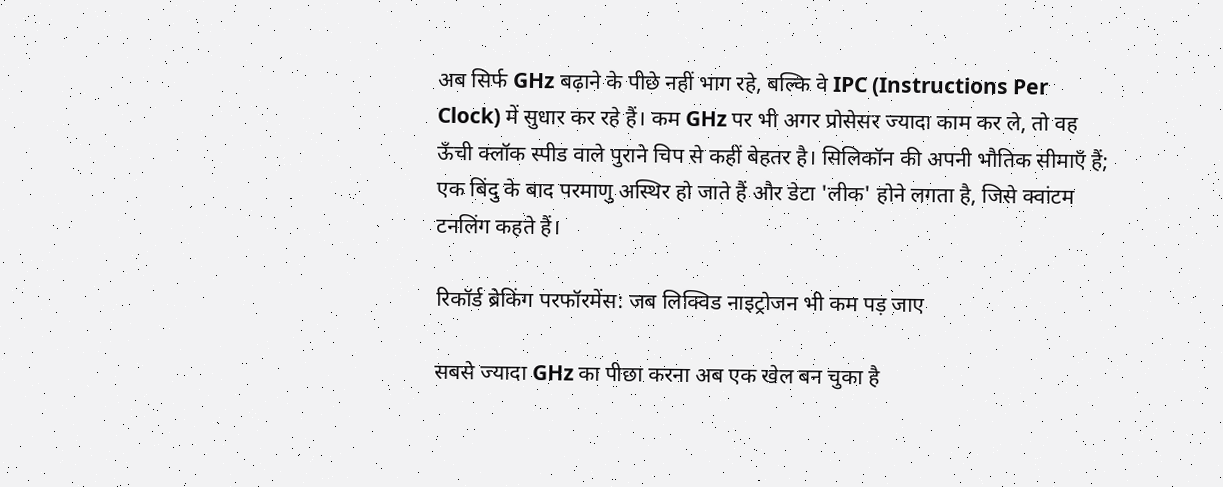अब सिर्फ GHz बढ़ाने के पीछे नहीं भाग रहे, बल्कि वे IPC (Instructions Per Clock) में सुधार कर रहे हैं। कम GHz पर भी अगर प्रोसेसर ज्यादा काम कर ले, तो वह ऊँची क्लॉक स्पीड वाले पुराने चिप से कहीं बेहतर है। सिलिकॉन की अपनी भौतिक सीमाएँ हैं; एक बिंदु के बाद परमाणु अस्थिर हो जाते हैं और डेटा 'लीक' होने लगता है, जिसे क्वांटम टनलिंग कहते हैं।

रिकॉर्ड ब्रेकिंग परफॉरमेंस: जब लिक्विड नाइट्रोजन भी कम पड़ जाए

सबसे ज्यादा GHz का पीछा करना अब एक खेल बन चुका है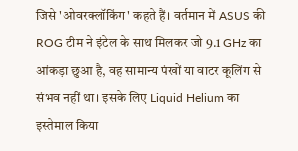जिसे 'ओवरक्लॉकिंग' कहते हैं। वर्तमान में ASUS की ROG टीम ने इंटेल के साथ मिलकर जो 9.1 GHz का आंकड़ा छुआ है, वह सामान्य पंखों या वाटर कूलिंग से संभव नहीं था। इसके लिए Liquid Helium का इस्तेमाल किया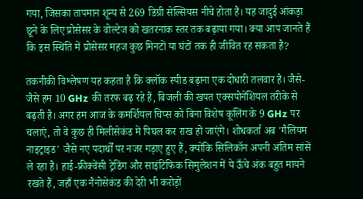गया, जिसका तापमान शून्य से 269 डिग्री सेल्सियस नीचे होता है। यह जादुई आंकड़ा छूने के लिए प्रोसेसर के वोल्टेज को खतरनाक स्तर तक बढ़ाया गया। क्या आप जानते हैं कि इस स्थिति में प्रोसेसर महज कुछ मिनटों या घंटों तक ही जीवित रह सकता है?

तकनीकी विश्लेषण यह कहता है कि क्लॉक स्पीड बढ़ाना एक दोधारी तलवार है। जैसे-जैसे हम 10 GHz की तरफ बढ़ रहे हैं, बिजली की खपत एक्सपोनेंशियल तरीके से बढ़ती है। अगर हम आज के कमर्शियल चिप्स को बिना विशेष कूलिंग के 9 GHz पर चलाएं, तो वे कुछ ही मिलीसेकंड में पिघल कर राख हो जाएंगे। शोधकर्ता अब 'गैलियम नाइट्राइड' जैसे नए पदार्थों पर नजर गड़ाए हुए हैं, क्योंकि सिलिकॉन अपनी अंतिम सांसें ले रहा है। हाई-फ्रीक्वेंसी ट्रेडिंग और साइंटिफिक सिमुलेशन में ये ऊँचे अंक बहुत मायने रखते हैं, जहाँ एक नैनोसेकंड की देरी भी करोड़ों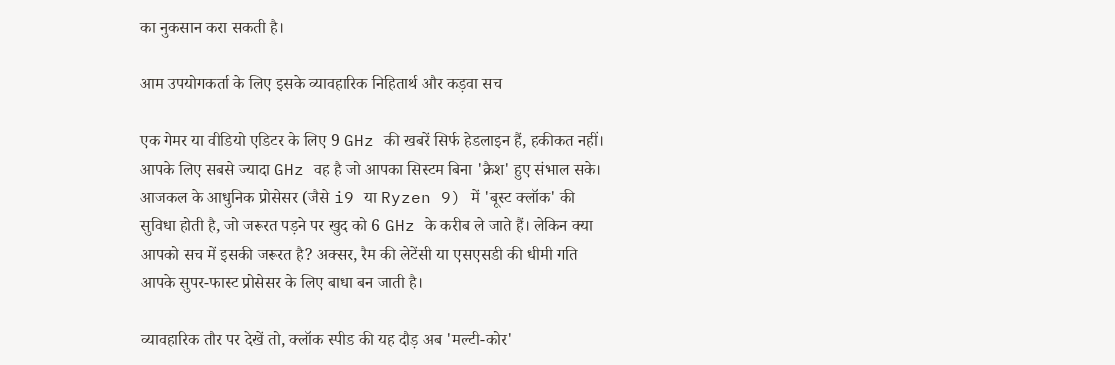का नुकसान करा सकती है।

आम उपयोगकर्ता के लिए इसके व्यावहारिक निहितार्थ और कड़वा सच

एक गेमर या वीडियो एडिटर के लिए 9 GHz की खबरें सिर्फ हेडलाइन हैं, हकीकत नहीं। आपके लिए सबसे ज्यादा GHz वह है जो आपका सिस्टम बिना 'क्रैश' हुए संभाल सके। आजकल के आधुनिक प्रोसेसर (जैसे i9 या Ryzen 9) में 'बूस्ट क्लॉक' की सुविधा होती है, जो जरूरत पड़ने पर खुद को 6 GHz के करीब ले जाते हैं। लेकिन क्या आपको सच में इसकी जरूरत है? अक्सर, रैम की लेटेंसी या एसएसडी की धीमी गति आपके सुपर-फास्ट प्रोसेसर के लिए बाधा बन जाती है।

व्यावहारिक तौर पर देखें तो, क्लॉक स्पीड की यह दौड़ अब 'मल्टी-कोर'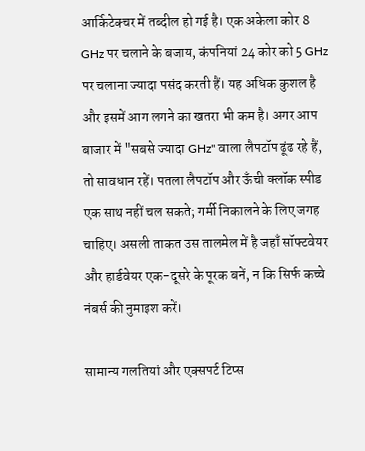आर्किटेक्चर में तब्दील हो गई है। एक अकेला कोर 8 GHz पर चलाने के बजाय, कंपनियां 24 कोर को 5 GHz पर चलाना ज्यादा पसंद करती हैं। यह अधिक कुशल है और इसमें आग लगने का खतरा भी कम है। अगर आप बाजार में "सबसे ज्यादा GHz" वाला लैपटॉप ढूंढ रहे हैं, तो सावधान रहें। पतला लैपटॉप और ऊँची क्लॉक स्पीड एक साथ नहीं चल सकते; गर्मी निकालने के लिए जगह चाहिए। असली ताकत उस तालमेल में है जहाँ सॉफ्टवेयर और हार्डवेयर एक-दूसरे के पूरक बनें, न कि सिर्फ कच्चे नंबर्स की नुमाइश करें।

सामान्य गलतियां और एक्सपर्ट टिप्स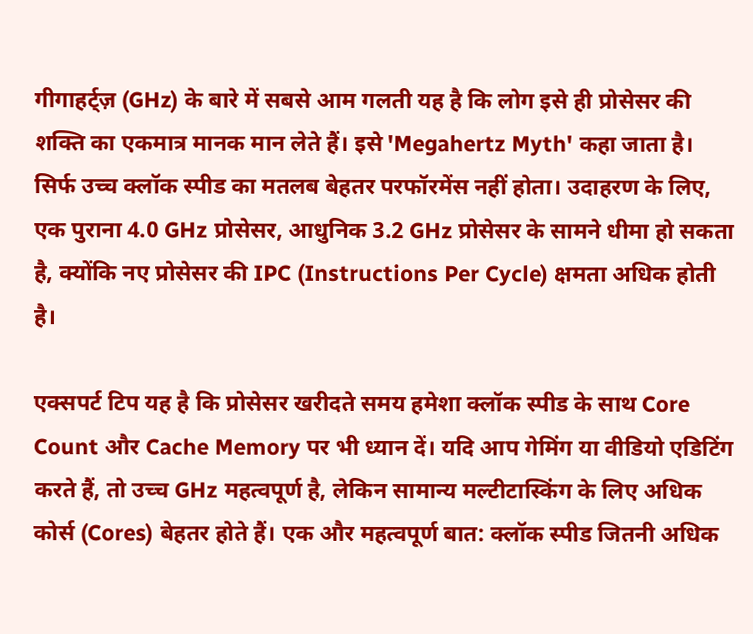गीगाहर्ट्ज़ (GHz) के बारे में सबसे आम गलती यह है कि लोग इसे ही प्रोसेसर की शक्ति का एकमात्र मानक मान लेते हैं। इसे 'Megahertz Myth' कहा जाता है। सिर्फ उच्च क्लॉक स्पीड का मतलब बेहतर परफॉरमेंस नहीं होता। उदाहरण के लिए, एक पुराना 4.0 GHz प्रोसेसर, आधुनिक 3.2 GHz प्रोसेसर के सामने धीमा हो सकता है, क्योंकि नए प्रोसेसर की IPC (Instructions Per Cycle) क्षमता अधिक होती है।

एक्सपर्ट टिप यह है कि प्रोसेसर खरीदते समय हमेशा क्लॉक स्पीड के साथ Core Count और Cache Memory पर भी ध्यान दें। यदि आप गेमिंग या वीडियो एडिटिंग करते हैं, तो उच्च GHz महत्वपूर्ण है, लेकिन सामान्य मल्टीटास्किंग के लिए अधिक कोर्स (Cores) बेहतर होते हैं। एक और महत्वपूर्ण बात: क्लॉक स्पीड जितनी अधिक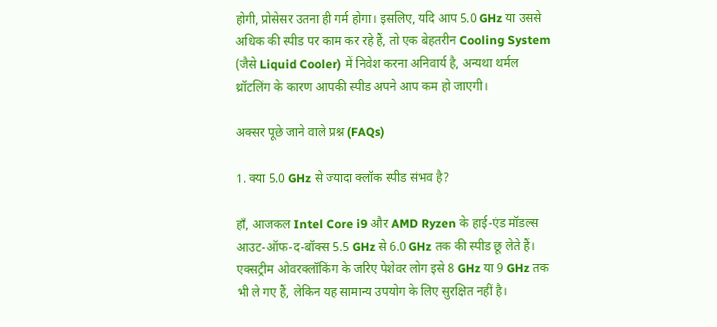होगी, प्रोसेसर उतना ही गर्म होगा। इसलिए, यदि आप 5.0 GHz या उससे अधिक की स्पीड पर काम कर रहे हैं, तो एक बेहतरीन Cooling System (जैसे Liquid Cooler) में निवेश करना अनिवार्य है, अन्यथा थर्मल थ्रॉटलिंग के कारण आपकी स्पीड अपने आप कम हो जाएगी।

अक्सर पूछे जाने वाले प्रश्न (FAQs)

1. क्या 5.0 GHz से ज्यादा क्लॉक स्पीड संभव है?

हाँ, आजकल Intel Core i9 और AMD Ryzen के हाई-एंड मॉडल्स आउट-ऑफ-द-बॉक्स 5.5 GHz से 6.0 GHz तक की स्पीड छू लेते हैं। एक्सट्रीम ओवरक्लॉकिंग के जरिए पेशेवर लोग इसे 8 GHz या 9 GHz तक भी ले गए हैं, लेकिन यह सामान्य उपयोग के लिए सुरक्षित नहीं है।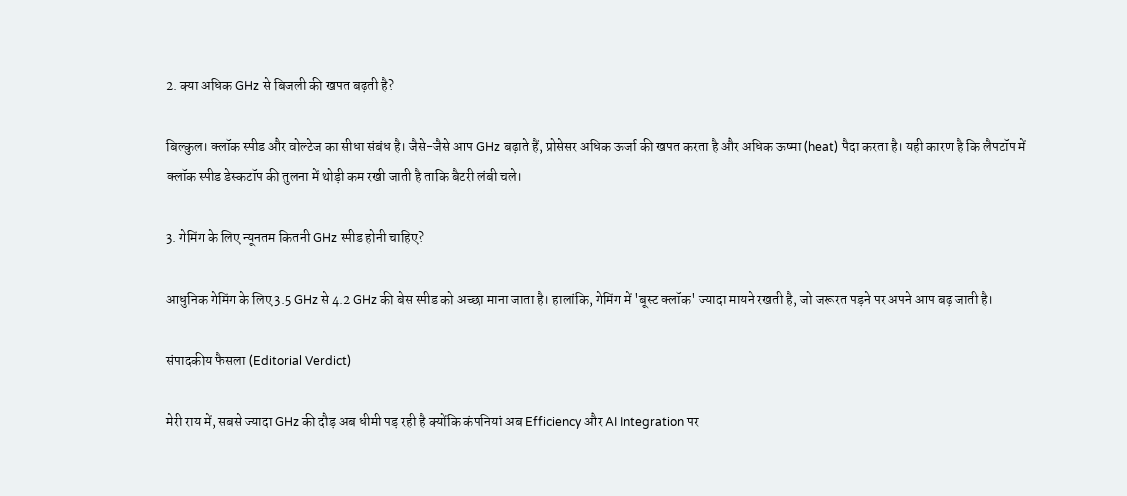2. क्या अधिक GHz से बिजली की खपत बढ़ती है?

बिल्कुल। क्लॉक स्पीड और वोल्टेज का सीधा संबंध है। जैसे-जैसे आप GHz बढ़ाते हैं, प्रोसेसर अधिक ऊर्जा की खपत करता है और अधिक ऊष्मा (heat) पैदा करता है। यही कारण है कि लैपटॉप में क्लॉक स्पीड डेस्कटॉप की तुलना में थोड़ी कम रखी जाती है ताकि बैटरी लंबी चले।

3. गेमिंग के लिए न्यूनतम कितनी GHz स्पीड होनी चाहिए?

आधुनिक गेमिंग के लिए 3.5 GHz से 4.2 GHz की बेस स्पीड को अच्छा माना जाता है। हालांकि, गेमिंग में 'बूस्ट क्लॉक' ज्यादा मायने रखती है, जो जरूरत पड़ने पर अपने आप बढ़ जाती है।

संपादकीय फैसला (Editorial Verdict)

मेरी राय में, सबसे ज्यादा GHz की दौड़ अब धीमी पड़ रही है क्योंकि कंपनियां अब Efficiency और AI Integration पर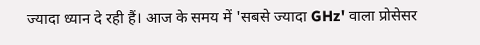ज्यादा ध्यान दे रही हैं। आज के समय में 'सबसे ज्यादा GHz' वाला प्रोसेसर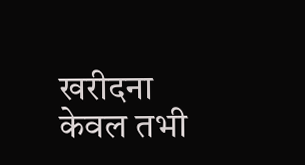खरीदना केवल तभी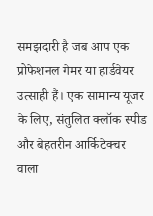समझदारी है जब आप एक प्रोफेशनल गेमर या हार्डवेयर उत्साही हैं। एक सामान्य यूजर के लिए, संतुलित क्लॉक स्पीड और बेहतरीन आर्किटेक्चर वाला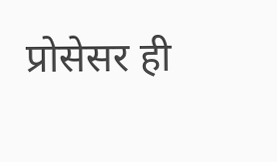प्रोसेसर ही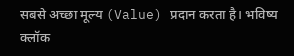सबसे अच्छा मूल्य (Value) प्रदान करता है। भविष्य क्लॉक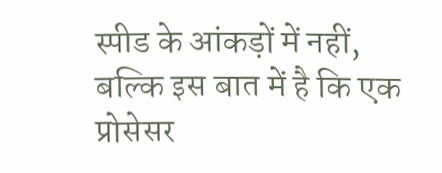स्पीड के आंकड़ों में नहीं, बल्कि इस बात में है कि एक प्रोसेसर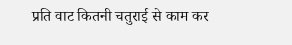प्रति वाट कितनी चतुराई से काम कर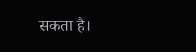सकता है।